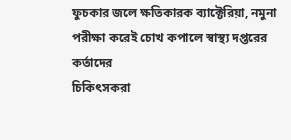ফুচকার জলে ক্ষতিকারক ব্যাক্টেরিয়া, নমুনা পরীক্ষা করেই চোখ কপালে স্বাস্থ্য দপ্তরের কর্তাদের
চিকিৎসকরা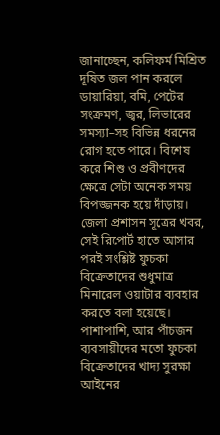জানাচ্ছেন, কলিফর্ম মিশ্রিত দূষিত জল পান করলে ডায়ারিয়া, বমি, পেটের সংক্রমণ, জ্বর, লিভারের সমস্যা–সহ বিভিন্ন ধরনের রোগ হতে পারে। বিশেষ করে শিশু ও প্রবীণদের ক্ষেত্রে সেটা অনেক সময় বিপজ্জনক হয়ে দাঁড়ায়। জেলা প্রশাসন সূত্রের খবর, সেই রিপোর্ট হাতে আসার পরই সংশ্লিষ্ট ফুচকা বিক্রেতাদের শুধুমাত্র মিনারেল ওয়াটার ব্যবহার করতে বলা হয়েছে। পাশাপাশি, আর পাঁচজন ব্যবসায়ীদের মতো ফুচকা বিক্রেতাদের খাদ্য সুরক্ষা আইনের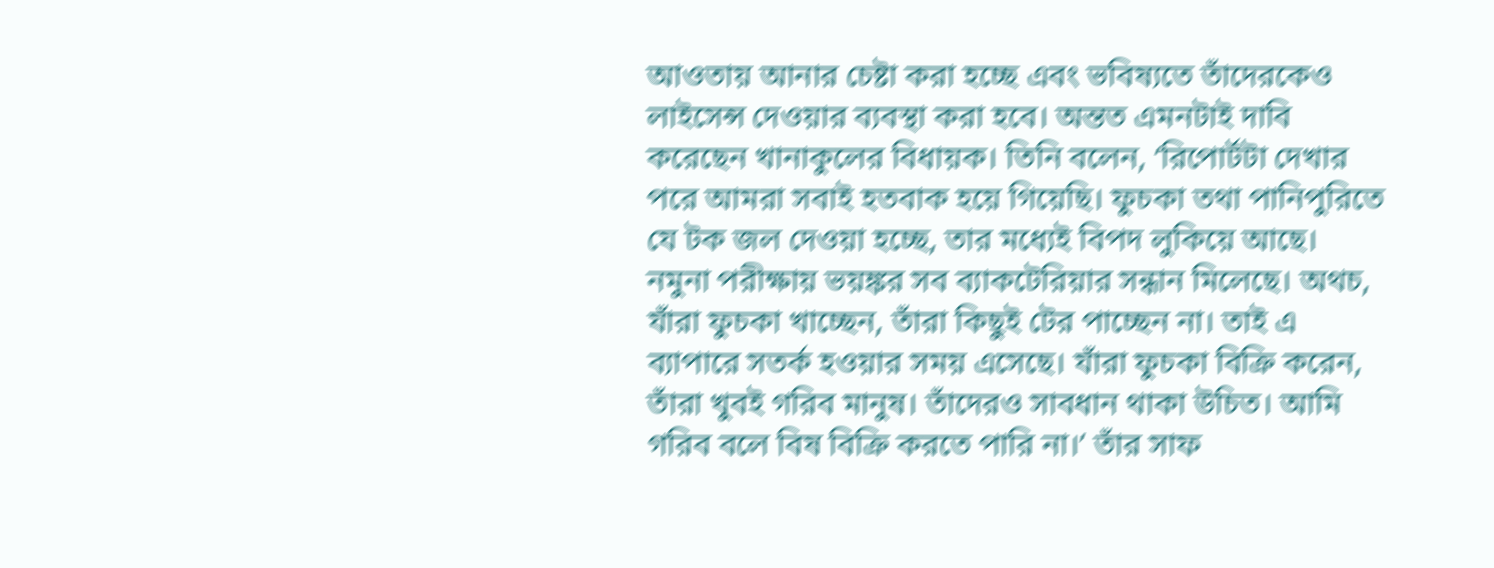আওতায় আনার চেষ্টা করা হচ্ছে এবং ভবিষ্যতে তাঁদেরকেও লাইসেন্স দেওয়ার ব্যবস্থা করা হবে। অন্তত এমনটাই দাবি করেছেন খানাকুলের বিধায়ক। তিনি বলেন, ‘রিপোর্টটা দেখার পরে আমরা সবাই হতবাক হয়ে গিয়েছি। ফুচকা তথা পানিপুরিতে যে টক জল দেওয়া হচ্ছে, তার মধ্যেই বিপদ লুকিয়ে আছে। নমুনা পরীক্ষায় ভয়ঙ্কর সব ব্যাকটেরিয়ার সন্ধান মিলেছে। অথচ, যাঁরা ফুচকা খাচ্ছেন, তাঁরা কিছুই টের পাচ্ছেন না। তাই এ ব্যাপারে সতর্ক হওয়ার সময় এসেছে। যাঁরা ফুচকা বিক্রি করেন, তাঁরা খুবই গরিব মানুষ। তাঁদেরও সাবধান থাকা উচিত। আমি গরিব বলে বিষ বিক্রি করতে পারি না।’ তাঁর সাফ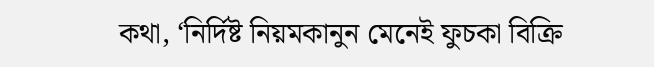কথা, ‘নির্দিষ্ট নিয়মকানুন মেনেই ফুচকা বিক্রি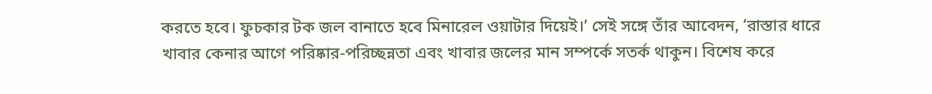করতে হবে। ফুচকার টক জল বানাতে হবে মিনারেল ওয়াটার দিয়েই।’ সেই সঙ্গে তাঁর আবেদন, ‘রাস্তার ধারে খাবার কেনার আগে পরিষ্কার-পরিচ্ছন্নতা এবং খাবার জলের মান সম্পর্কে সতর্ক থাকুন। বিশেষ করে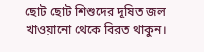ছোট ছোট শিশুদের দূষিত জল খাওয়ানো থেকে বিরত থাকুন।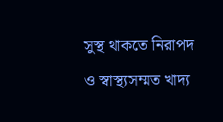সুস্থ থাকতে নিরাপদ ও স্বাস্থ্যসম্মত খাদ্য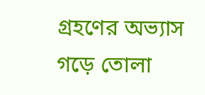গ্রহণের অভ্যাস গড়ে তোলা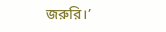জরুরি।’